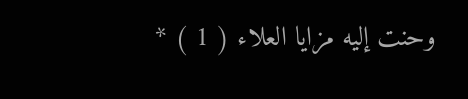وحنت إليه مزايا العلاء ( 1 ) *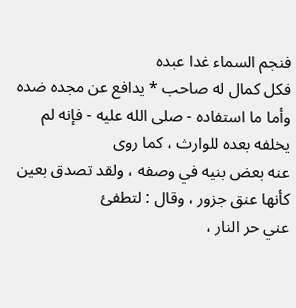فنجم السماء غدا عبده
فكل كمال له صاحب * يدافع عن مجده ضده
وأما ما استفاده - صلى الله عليه - فإنه لم يخلفه بعده للوارث ، كما روى
عنه بعض بنيه في وصفه ، ولقد تصدق بعين كأنها عنق جزور ، وقال : لتطفئ
عني حر النار ،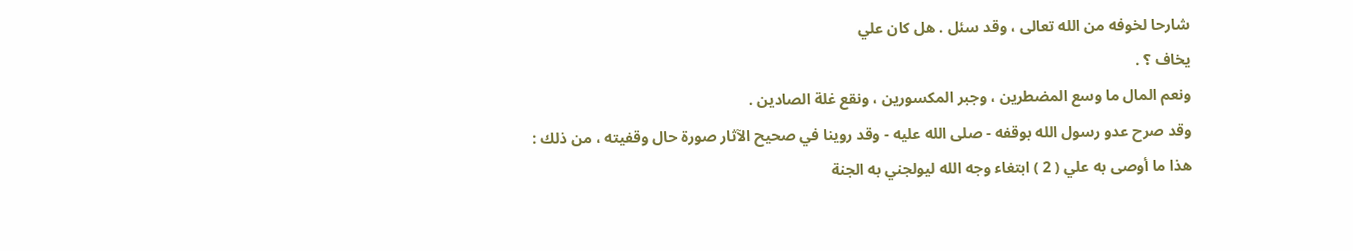شارحا لخوفه من الله تعالى ، وقد سئل . هل كان علي
يخاف ؟ .
ونعم المال ما وسع المضطرين ، وجبر المكسورين ، ونقع غلة الصادين .
وقد صرح عدو رسول الله بوقفه - صلى الله عليه - وقد روينا في صحيح الآثار صورة حال وقفيته ، من ذلك :
هذا ما أوصى به علي ( 2 ) ابتغاء وجه الله ليولجني به الجنة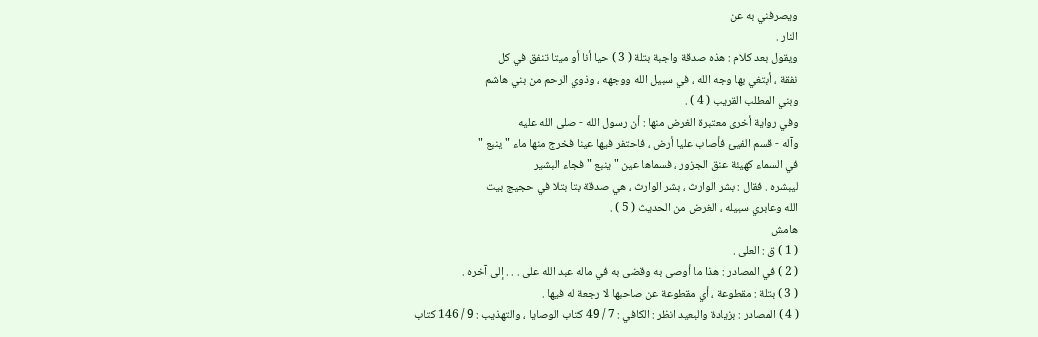ويصرفني به عن
النار .
ويقول بعد كلام : هذه صدقة واجبة بتلة ( 3 ) حيا أنا أو ميتا تنفق في كل
نفقة ، أبتغي بها وجه الله ، في سبيل الله ووجهه ، وذوي الرحم من بني هاشم
وبني المطلب القريب ( 4 ) .
وفي رواية أخرى معتبرة الغرض منها : أن رسول الله - صلى الله عليه
وآله - قسم الفيئ فأصاب عليا أرض ، فاحتفر فيها عينا فخرج منها ماء " ينبع "
في السماء كهيئة عنق الجزور ، فسماها عين " ينبع " فجاء البشير
ليبشره . فقال : بشر الوارث ، بشر الوارث ، هي صدقة بتا بتلا في حجيج بيت
الله وعابري سبيله ، الغرض من الحديث ( 5 ) .
هامش
( 1 ) ق : العلى .
( 2 ) في المصادر : هذا ما أوصى به وقضى به في ماله عبد الله على . . . إلى آخره .
( 3 ) بتلة : مقطوعة ، أي مقطوعة عن صاحبها لا رجعة له فيها .
( 4 ) المصادر : بزيادة والبعيد انظر : الكافي : 7 / 49 كتاب الوصايا ، والتهذيب : 9 / 146 كتاب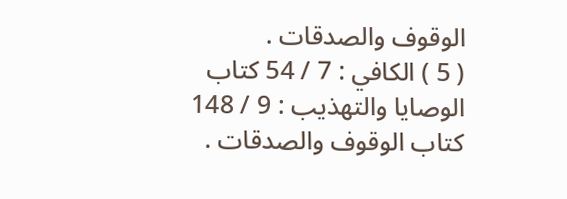الوقوف والصدقات .
( 5 ) الكافي : 7 / 54 كتاب الوصايا والتهذيب : 9 / 148 كتاب الوقوف والصدقات .